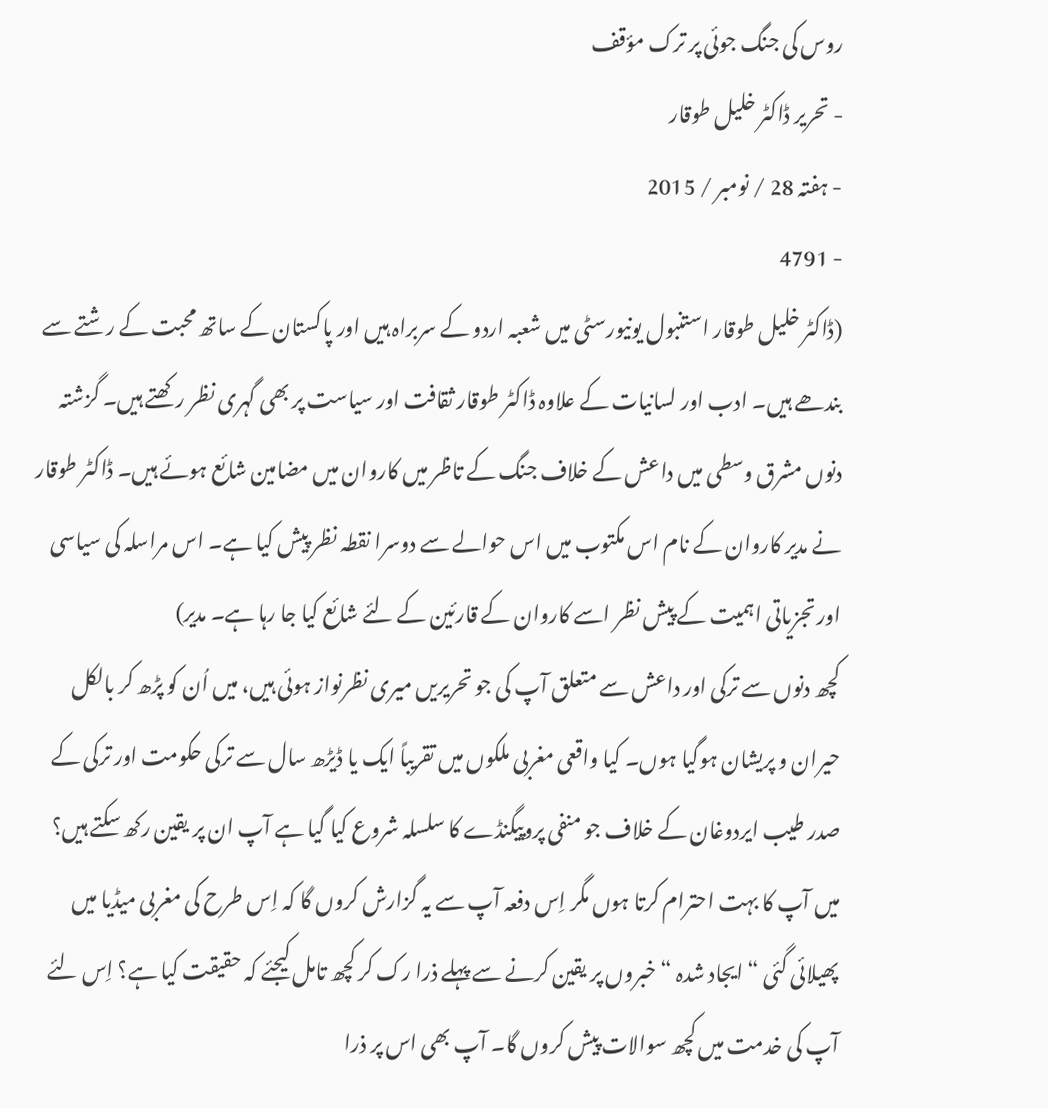روس کی جنگ جوئی پر ترک مؤقف
- تحریر ڈاکٹر خلیل طوقار
- ہفتہ 28 / نومبر / 2015
- 4791
(ڈاکٹر خلیل طوقار استنبول یونیورسٹی میں شعبہ اردو کے سربراہ ہیں اور پاکستان کے ساتھ محبت کے رشتے سے بندھے ہیں۔ ادب اور لسانیات کے علاوہ ڈاکٹر طوقار ثقافت اور سیاست پر بھی گہری نظر رکھتے ہیں۔ گزشتہ دنوں مشرق وسطی میں داعش کے خلاف جنگ کے تاظر میں کاروان میں مضامین شائع ہوئے ہیں۔ ڈاکٹر طوقار نے مدیر کاروان کے نام اس مکتوب میں اس حوالے سے دوسرا نقطہ نظر پیش کیا ہے۔ اس مراسلہ کی سیاسی اور تجزیاتی اہمیت کے پیش نظر اسے کاروان کے قارئین کے لئے شائع کیا جا رہا ہے۔ مدیر)
کچھ دنوں سے ترکی اور داعش سے متعلق آپ کی جو تحریریں میری نظرنواز ہوئی ہیں، میں اُن کو پڑھ کر بالکل حیران و پریشان ہوگیا ہوں۔ کیا واقعی مغربی ملکوں میں تقریباً ایک یا ڈیڑھ سال سے ترکی حکومت اور ترکی کے صدر طیب ایردوغان کے خلاف جو منفی پروپیگنڈے کا سلسلہ شروع کیا گیا ہے آپ ان پر یقین رکھ سکتے ہیں؟ میں آپ کا بہت احترام کرتا ہوں مگر اِس دفعہ آپ سے یہ گزارش کروں گا کہ اِس طرح کی مغربی میڈیا میں پھیلائی گئی “ ایجاد شدہ “ خبروں پر یقین کرنے سے پہلے ذرا رک کر کچھ تامل کیجئے کہ حقیقت کیا ہے؟ اِس لئے آپ کی خدمت میں کچھ سوالات پیش کروں گا۔ آپ بھی اس پر ذرا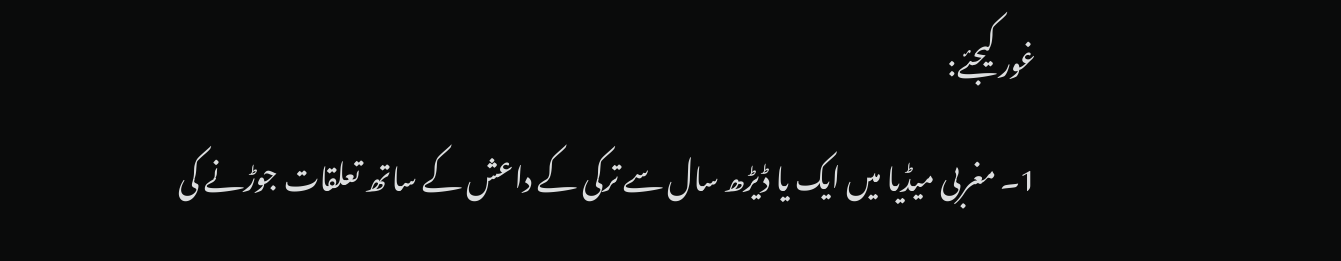غور کیجئے:
1۔ مغربی میڈیا میں ایک یا ڈیڑھ سال سے ترکی کے داعش کے ساتھ تعلقات جوڑنے کی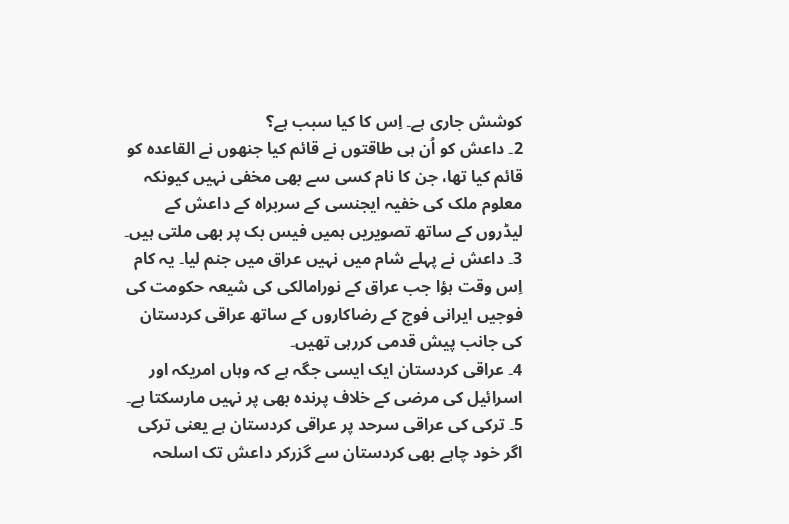کوشش جاری ہے۔ اِس کا کیا سبب ہے؟
2۔ داعش کو اُن ہی طاقتوں نے قائم کیا جنھوں نے القاعدہ کو قائم کیا تھا، جن کا نام کسی سے بھی مخفی نہیں کیونکہ معلوم ملک کی خفیہ ایجنسی کے سربراہ کے داعش کے لیڈروں کے ساتھ تصویریں ہمیں فیس بک پر بھی ملتی ہیں۔
3۔ داعش نے پہلے شام میں نہیں عراق میں جنم لیا۔ یہ کام اِس وقت ہؤا جب عراق کے نورامالکی کی شیعہ حکومت کی فوجیں ایرانی فوج کے رضاکاروں کے ساتھ عراقی کردستان کی جانب پیش قدمی کررہی تھیں۔
4۔ عراقی کردستان ایک ایسی جگہ ہے کہ وہاں امریکہ اور اسرائیل کی مرضی کے خلاف پرندہ بھی پر نہیں مارسکتا ہے۔
5۔ ترکی کی عراقی سرحد پر عراقی کردستان ہے یعنی ترکی اگر خود چاہے بھی کردستان سے گزرکر داعش تک اسلحہ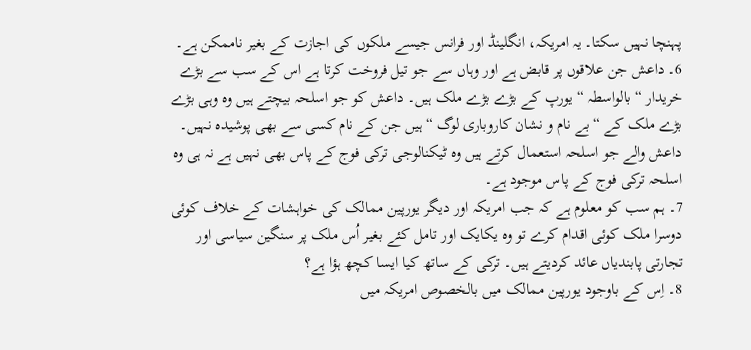پہنچا نہیں سکتا۔ یہ امریکہ، انگلینڈ اور فرانس جیسے ملکوں کی اجازت کے بغیر ناممکن ہے۔
6۔ داعش جن علاقوں پر قابض ہے اور وہاں سے جو تیل فروخت کرتا ہے اس کے سب سے بڑے خریدار “ بالواسطہ “ یورپ کے بڑے بڑے ملک ہیں۔ داعش کو جو اسلحہ بیچتے ہیں وہ وہی بڑے بڑے ملک کے “ بے نام و نشان کاروباری لوگ “ ہیں جن کے نام کسی سے بھی پوشیدہ نہیں۔ داعش والے جو اسلحہ استعمال کرتے ہیں وہ ٹیکنالوجی ترکی فوج کے پاس بھی نہیں ہے نہ ہی وہ اسلحہ ترکی فوج کے پاس موجود ہے۔
7۔ ہم سب کو معلوم ہے کہ جب امریکہ اور دیگر یورپین ممالک کی خواہشات کے خلاف کوئی دوسرا ملک کوئی اقدام کرے تو وہ یکایک اور تامل کئے بغیر اُس ملک پر سنگین سیاسی اور تجارتی پابندیاں عائد کردیتے ہیں۔ ترکی کے ساتھ کیا ایسا کچھ ہؤا ہے؟
8۔ اِس کے باوجود یورپین ممالک میں بالخصوص امریکہ میں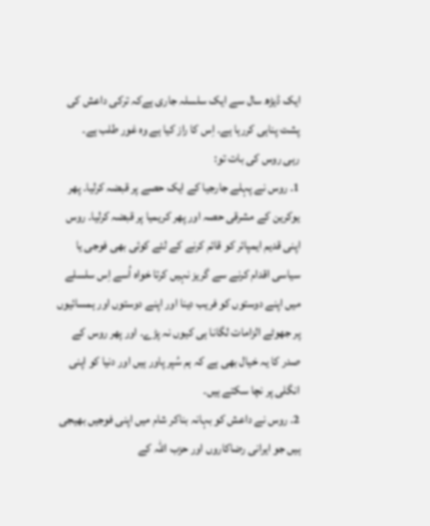ایک ڈیڑھ سال سے ایک سلسلہ جاری ہےکہ ترکی داعش کی پشت پناہی کررہا ہے۔ اِس کا راز کیا ہے وہ غور طلب ہے۔
رہی روس کی بات تو:
1۔ روس نے پہلے جارجیا کے ایک حصے پر قبضہ کرلیا۔ پھر یوکرین کے مشرقی حصہ اور پھر کریمیا پر قبضہ کرلیا۔ روس اپنی قدیم ایمپائر کو قائم کرنے کے لئے کوئی بھی فوجی یا سیاسی اقدام کرنے سے گریز نہیں کرتا خواہ اُسے اِس سلسلے میں اپنے دوستوں کو فریب دینا اور اپنے دوستوں اور ہمسائیوں پر جھوٹے الزامات لگانا ہی کیوں نہ پڑے۔ اور پھر روس کے صدر کا یہ خیال بھی ہے کہ ہم سُپر پاور ہیں اور دنیا کو اپنی انگلی پر نچا سکتے ہیں۔
2۔ روس نے داعش کو بہانہ بناکر شام میں اپنی فوجیں بھیجی ہیں جو ایرانی رضاکاروں اور حزب اللہ کے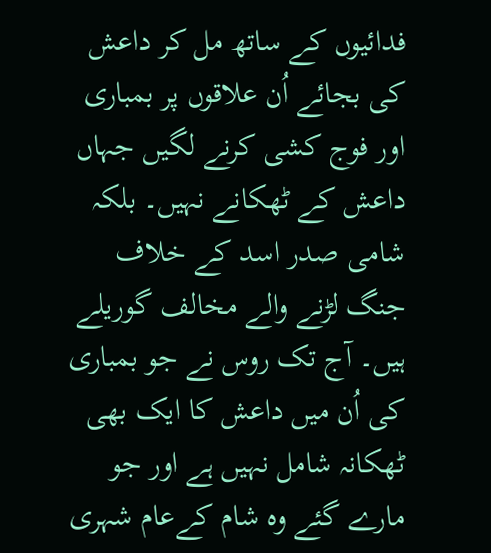فدائیوں کے ساتھ مل کر داعش کی بجائے اُن علاقوں پر بمباری اور فوج کشی کرنے لگیں جہاں داعش کے ٹھکانے نہیں۔ بلکہ شامی صدر اسد کے خلاف جنگ لڑنے والے مخالف گوریلے ہیں۔ آج تک روس نے جو بمباری کی اُن میں داعش کا ایک بھی ٹھکانہ شامل نہیں ہے اور جو مارے گئے وہ شام کےعام شہری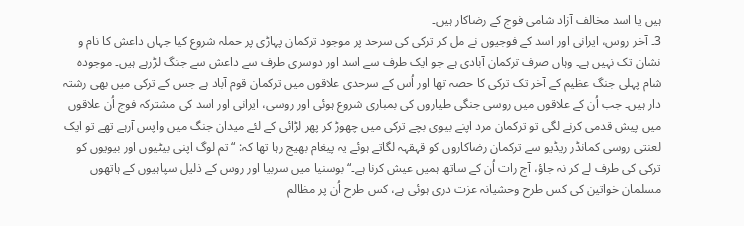ہیں یا اسد مخالف آزاد شامی فوج کے رضاکار ہیں۔
3۔ آخر روس، ایرانی اور اسد کے فوجیوں نے مل کر ترکی کی سرحد پر موجود ترکمان پہاڑی پر حملہ شروع کیا جہاں داعش کا نام و نشان تک نہیں ہے۔ وہاں صرف ترکمان آبادی ہے جو ایک طرف سے اسد اور دوسری طرف سے داعش سے جنگ لڑرہے ہیں۔ موجودہ شام پہلی جنگ عظیم کے آخر تک ترکی کا حصہ تھا اور اُس کے سرحدی علاقوں میں ترکمان قوم آباد ہے جس کے ترکی میں بھی رشتہ دار ہیں۔ جب اُن کے علاقوں میں روسی جنگی طیاروں کی بمباری شروع ہوئی اور روسی، ایرانی اور اسد کی مشترکہ فوج اُن علاقوں میں پیش قدمی کرنے لگی تو ترکمان مرد اپنے بیوی بچے ترکی میں چھوڑ کر پھر لڑائی کے لئے میدان جنگ میں واپس آرہے تھے تو ایک لعنتی روسی کمانڈر ریڈیو سے ترکمان رضاکاروں کو قہقہہ لگاتے ہوئے یہ پیغام بھیج رہا تھا کہ: “ تم لوگ اپنی بیٹیوں اور بیویوں کو ترکی کی طرف لے کر نہ جاؤ، آج رات اُن کے ساتھ ہمیں عیش کرنا ہے۔“ بوسنیا میں سربیا اور روس کے ذلیل سپاہیوں کے ہاتھوں مسلمان خواتین کی کس طرح وحشیانہ عزت دری ہوئی ہے، کس طرح اُن پر مظالم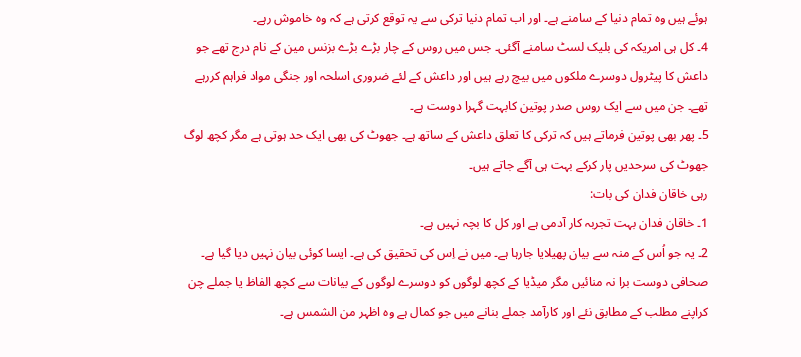ہوئے ہیں وہ تمام دنیا کے سامنے ہے۔ اور اب تمام دنیا ترکی سے یہ توقع کرتی ہے کہ وہ خاموش رہے۔
4۔ کل ہی امریکہ کی بلیک لسٹ سامنے آگئی۔ جس میں روس کے چار بڑے بڑے بزنس مین کے نام درج تھے جو داعش کا پیٹرول دوسرے ملکوں میں بیچ رہے ہیں اور داعش کے لئے ضروری اسلحہ اور جنگی مواد فراہم کررہے تھے۔ جن میں سے ایک روس صدر پوتین کابہت گہرا دوست ہے۔
5۔ پھر بھی پوتین فرماتے ہیں کہ ترکی کا تعلق داعش کے ساتھ ہے۔ جھوٹ کی بھی ایک حد ہوتی ہے مگر کچھ لوگ جھوٹ کی سرحدیں پار کرکے بہت ہی آگے جاتے ہیں۔
رہی خاقان فدان کی بات:
1۔ خاقان فدان بہت تجربہ کار آدمی ہے اور کل کا بچہ نہیں ہے۔
2۔ یہ جو اُس کے منہ سے بیان پھیلایا جارہا ہے۔ میں نے اِس کی تحقیق کی ہے۔ ایسا کوئی بیان نہیں دیا گیا ہے۔ صحافی دوست برا نہ منائیں مگر میڈیا کے کچھ لوگوں کو دوسرے لوگوں کے بیانات سے کچھ الفاظ یا جملے چن کراپنے مطلب کے مطابق نئے اور کارآمد جملے بنانے میں جو کمال ہے وہ اظہر من الشمس ہے۔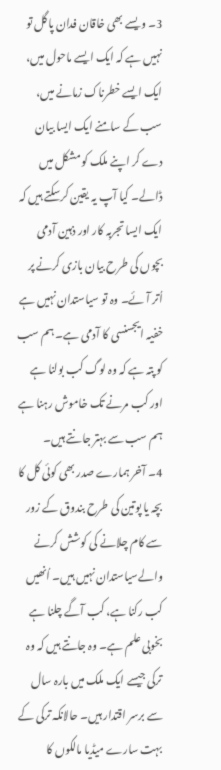3۔ ویسے بھی خاقان فدان پاگل تو نہیں ہے کہ ایک ایسے ماحول میں، ایک ایسے خطرناک زمانے میں، سب کے سامنے ایک ایسا بیان دے کر اپنے ملک کو مشکل میں ڈالے۔ کیا آپ یہ یقین کرسکتے ہیں کہ ایک ایسا تجربہ کار اور ذہین آدمی بچوں کی طرح بیان بازی کرنے پر اُتر آئے۔ وہ تو سیاستدان نہیں ہے خفیہ ایجسنسی کا آدمی ہے۔ ہم سب کو پتہ ہے کہ وہ لوگ کب بولنا ہے اور کب مرنے تک خاموش رہنا ہے ہم سب سے بہتر جانتے ہیں۔
4۔ آخر ہمارے صدر بھی کوئی کل کا بچہ یا پوتین کی طرح بندوق کے زور سے کام چلانے کی کوشش کرنے والےسیاستدان نہیں ہیں۔ اُنھیں کب رکنا ہے، کب آگے چلنا ہے بخوبی علم ہے۔ وہ جانتے ہیں کہ وہ ترکی جیسے ایک ملک میں بارہ سال سے برسر اقتدار ہیں۔ حالانکہ ترکی کے بہت سارے میڈیا مالکوں کا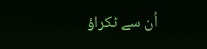اُن سے ٹکراؤ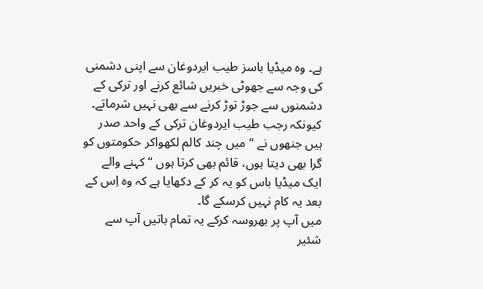ہے۔ وہ میڈیا باسز طیب ایردوغان سے اپنی دشمنی کی وجہ سے جھوٹی خبریں شائع کرنے اور ترکی کے دشمنوں سے جوڑ توڑ کرنے سے بھی نہیں شرماتے۔ کیونکہ رجب طیب ایردوغان ترکی کے واحد صدر ہیں جنھوں نے “ میں چند کالم لکھواکر حکومتوں کو گرا بھی دیتا ہوں، قائم بھی کرتا ہوں “ کہنے والے ایک میڈیا باس کو یہ کر کے دکھایا ہے کہ وہ اِس کے بعد یہ کام نہیں کرسکے گا۔
میں آپ پر بھروسہ کرکے یہ تمام باتیں آپ سے شئیر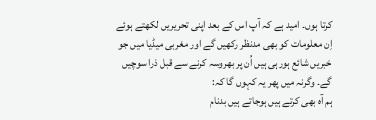کرتا ہوں۔ امید ہے کہ آپ اس کے بعد اپنی تحریریں لکھتے ہوئے اِن معلومات کو بھی مدنظر رکھیں گے اور مغربی میڈیا میں جو خبریں شائع ہورہی ہیں اُن پر بھروسہ کرنے سے قبل ذرا سوچیں گے۔ وگرنہ میں پھر یہ کہوں گا کہ:
ہم آہ بھی کرتے ہیں ہوجاتے ہیں بدنام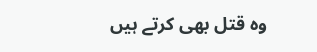وہ قتل بھی کرتے ہیں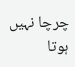چرچا نہیں ہوتا